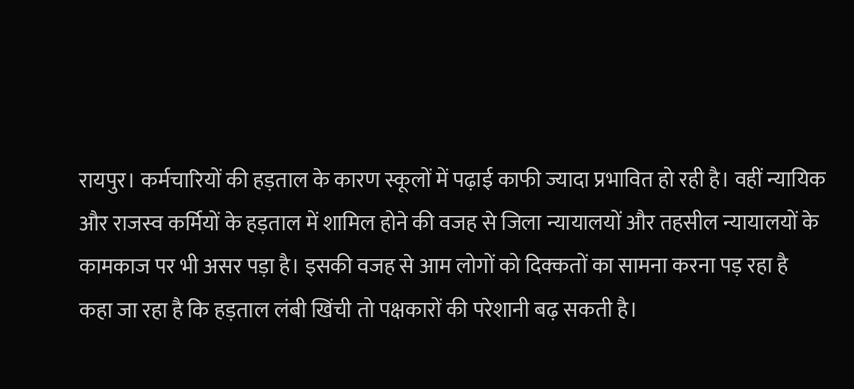रायपुर। कर्मचारियों की हड़ताल के कारण स्कूलों में पढ़ाई काफी ज्यादा प्रभावित हो रही है। वहीं न्यायिक और राजस्व कर्मियों के हड़ताल में शामिल होने की वजह से जिला न्यायालयों और तहसील न्यायालयों के कामकाज पर भी असर पड़ा है। इसकी वजह से आम लोगों को दिक्कतों का सामना करना पड़ रहा है
कहा जा रहा है कि हड़ताल लंबी खिंची तो पक्षकारों की परेशानी बढ़ सकती है।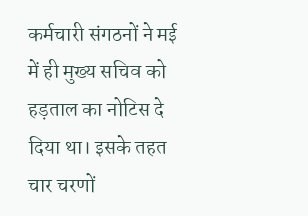कर्मचारी संगठनों ने मई में ही मुख्य सचिव को हड़ताल का नोटिस दे दिया था। इसके तहत चार चरणों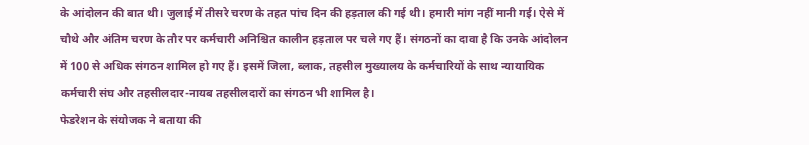के आंदोलन की बात थी। जुलाई में तीसरे चरण के तहत पांच दिन की हड़ताल की गई थी। हमारी मांग नहीं मानी गई। ऐसे में चौथे और अंतिम चरण के तौर पर कर्मचारी अनिश्चित कालीन हड़ताल पर चले गए हैं। संगठनों का दावा है कि उनके आंदोलन में 100 से अधिक संगठन शामिल हो गए हैं। इसमें जिला, ब्लाक, तहसील मुख्यालय के कर्मचारियों के साथ न्यायायिक कर्मचारी संघ और तहसीलदार-नायब तहसीलदारों का संगठन भी शामिल है।
फेडरेशन के संयोजक ने बताया की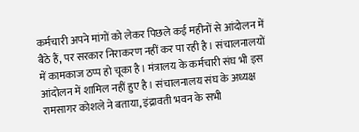कर्मचारी अपने मांगों को लेकर पिछले कई महीनों से आंदोलन में बैठे हैं, पर सरकार निराकरण नहीं कर पा रही है। संचालनालयों में कामकाज ठप्प हो चूका है। मंत्रालय के कर्मचारी संघ भी इस आंदोलन में शामिल नहीं हुए है। संचालनालय संघ के अध्यक्ष रामसागर कोशले ने बताया, इंद्रावती भवन के सभी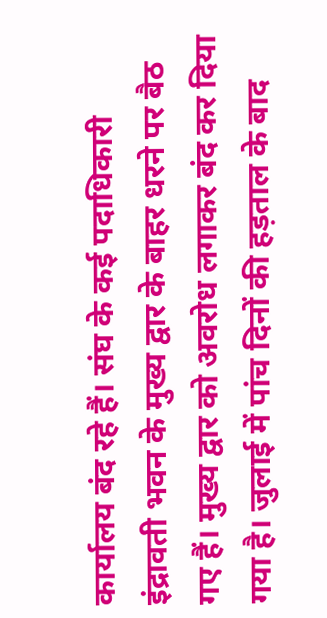कार्यालय बंद रहे हैं। संघ के कई पदाधिकारी इंद्रावती भवन के मुख्य द्वार के बाहर धरने पर बैठ गए हैं। मुख्य द्वार को अवरोध लगाकर बंद कर दिया गया है। जुलाई में पांच दिनों की हड़ताल के बाद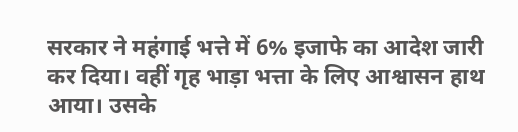सरकार ने महंगाई भत्ते में 6% इजाफे का आदेश जारी कर दिया। वहीं गृह भाड़ा भत्ता के लिए आश्वासन हाथ आया। उसके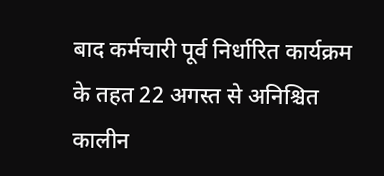बाद कर्मचारी पूर्व निर्धारित कार्यक्रम के तहत 22 अगस्त से अनिश्चित कालीन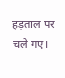हड़ताल पर चले गए।